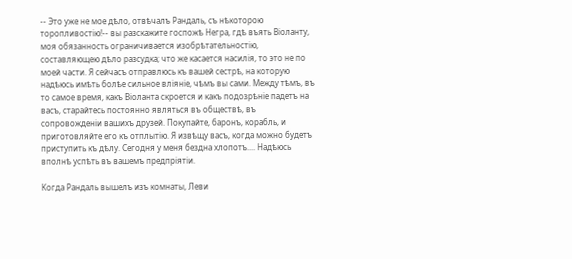-- Это уже не мое дѣло, отвѣчалъ Рандаль, съ нѣкоторою торопливостію!-- вы разскажите госпожѣ Негра, гдѣ въять Віоланту, моя обязанность ограничивается изобрѣтательностію, составляющею дѣло разсудка; что же касается насилія, то это не по моей части. Я сейчасъ отправлюсь къ вашей сестрѣ, на которую надѣюсь имѣть болѣе сильное вліяніе, чѣмъ вы сами. Между тѣмъ, въ то самое время, какъ Віоланта скроется и какъ подозрѣніе падетъ на васъ, старайтесь постоянно являться въ обществѣ, въ сопровожденіи вашихъ друзей. Покупайте, баронъ, корабль, и приготовляйте его къ отплытію. Я извѣщу васъ, когда можно будетъ приступить къ дѣлу. Сегодня у меня бездна хлопотъ.... Надѣюсь вполнѣ успѣть въ вашемъ предпріятіи.

Когда Рандаль вышелъ изъ комнаты, Леви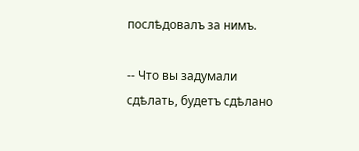послѣдовалъ за нимъ.

-- Что вы задумали сдѣлать, будетъ сдѣлано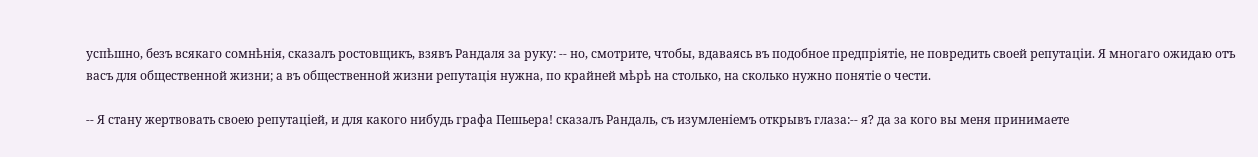успѣшно, безъ всякаго сомнѣнія, сказалъ ростовщикъ, взявъ Рандаля за руку: -- но, смотрите, чтобы, вдаваясь въ подобное предпріятіе, не повредить своей репутаціи. Я многаго ожидаю отъ васъ для общественной жизни; а въ общественной жизни репутація нужна, по крайней мѣрѣ на столько, на сколько нужно понятіе о чести.

-- Я стану жертвовать своею репутаціей, и для какого нибудь графа Пешьера! сказалъ Рандаль, съ изумленіемъ открывъ глаза:-- я? да за кого вы меня принимаете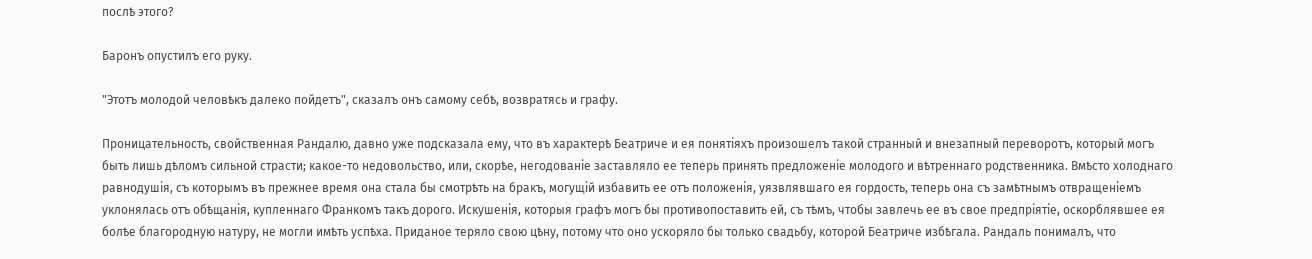послѣ этого?

Баронъ опустилъ его руку.

"Этотъ молодой человѣкъ далеко пойдетъ", сказалъ онъ самому себѣ, возвратясь и графу.

Проницательность, свойственная Рандалю, давно уже подсказала ему, что въ характерѣ Беатриче и ея понятіяхъ произошелъ такой странный и внезапный переворотъ, который могъ быть лишь дѣломъ сильной страсти; какое-то недовольство, или, скорѣе, негодованіе заставляло ее теперь принять предложеніе молодого и вѣтреннаго родственника. Вмѣсто холоднаго равнодушія, съ которымъ въ прежнее время она стала бы смотрѣть на бракъ, могущій избавить ее отъ положенія, уязвлявшаго ея гордость, теперь она съ замѣтнымъ отвращеніемъ уклонялась отъ обѣщанія, купленнаго Франкомъ такъ дорого. Искушенія, которыя графъ могъ бы противопоставить ей, съ тѣмъ, чтобы завлечь ее въ свое предпріятіе, оскорблявшее ея болѣе благородную натуру, не могли имѣть успѣха. Приданое теряло свою цѣну, потому что оно ускоряло бы только свадьбу, которой Беатриче избѣгала. Рандаль понималъ, что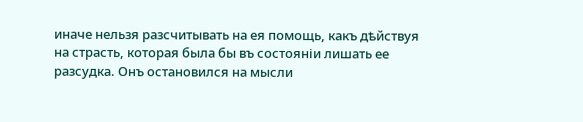иначе нельзя разсчитывать на ея помощь, какъ дѣйствуя на страсть, которая была бы въ состояніи лишать ее разсудка. Онъ остановился на мысли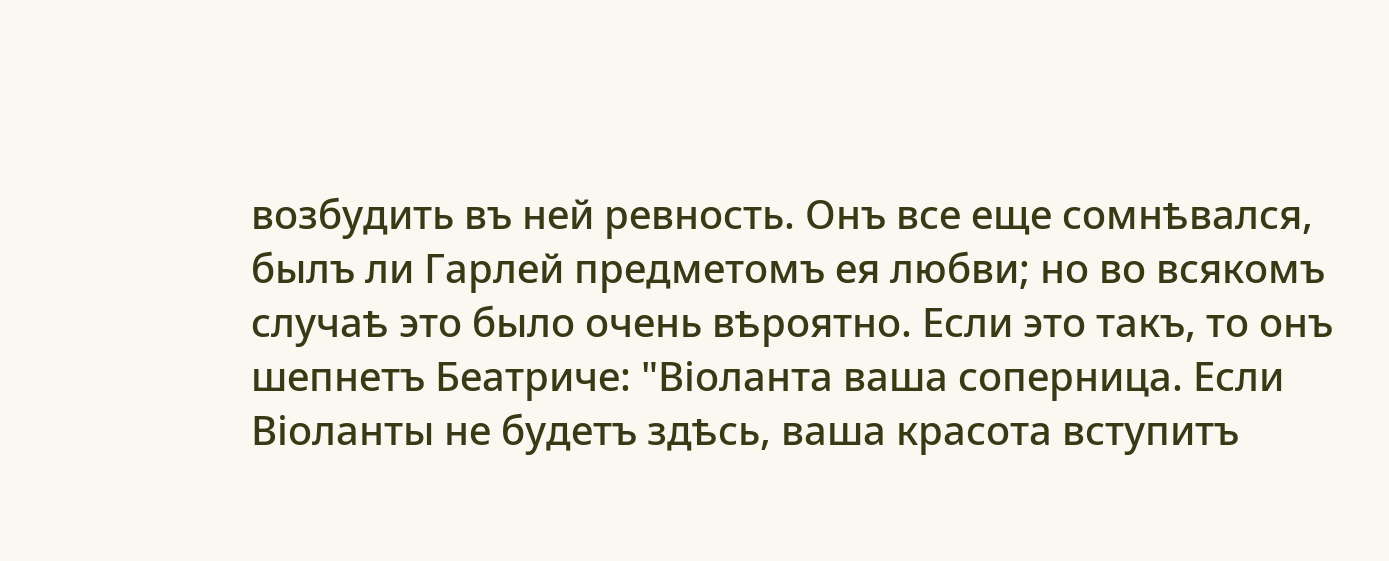возбудить въ ней ревность. Онъ все еще сомнѣвался, былъ ли Гарлей предметомъ ея любви; но во всякомъ случаѣ это было очень вѣроятно. Если это такъ, то онъ шепнетъ Беатриче: "Віоланта ваша соперница. Если Віоланты не будетъ здѣсь, ваша красота вступитъ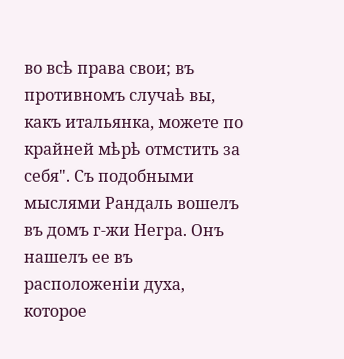во всѣ права свои; въ противномъ случаѣ вы, какъ итальянка, можете по крайней мѣрѣ отмстить за себя". Съ подобными мыслями Рандаль вошелъ въ домъ г-жи Негра. Онъ нашелъ ее въ расположеніи духа, которое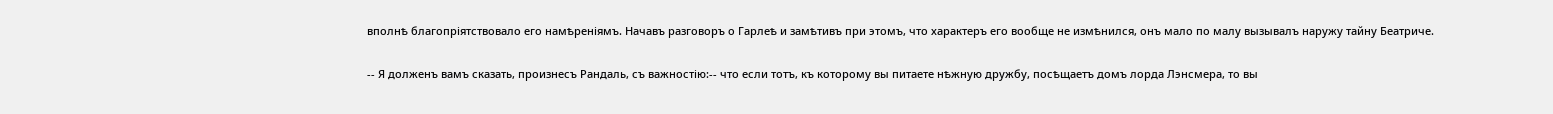вполнѣ благопріятствовало его намѣреніямъ. Начавъ разговоръ о Гарлеѣ и замѣтивъ при этомъ, что характеръ его вообще не измѣнился, онъ мало по малу вызывалъ наружу тайну Беатриче.

-- Я долженъ вамъ сказать, произнесъ Рандаль, съ важностію:-- что если тотъ, къ которому вы питаете нѣжную дружбу, посѣщаетъ домъ лорда Лэнсмера, то вы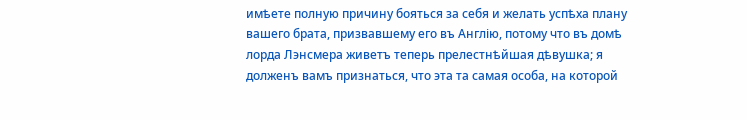имѣете полную причину бояться за себя и желать успѣха плану вашего брата, призвавшему его въ Англію, потому что въ домѣ лорда Лэнсмера живетъ теперь прелестнѣйшая дѣвушка; я долженъ вамъ признаться, что эта та самая особа, на которой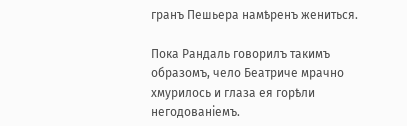гранъ Пешьера намѣренъ жениться.

Пока Рандаль говорилъ такимъ образомъ, чело Беатриче мрачно хмурилось и глаза ея горѣли негодованіемъ.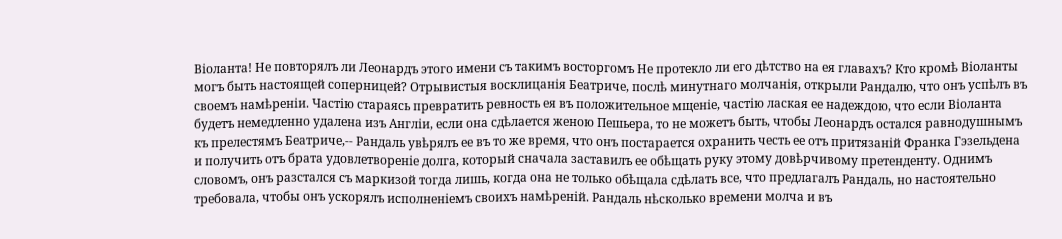Віоланта! Не повторялъ ли Леонардъ этого имени съ такимъ восторгомъ Не протекло ли его дѣтство на ея главахъ? Кто кромѣ Віоланты могъ быть настоящей соперницей? Отрывистыя восклицанія Беатриче, послѣ минутнаго молчанія, открыли Рандалю, что онъ успѣлъ въ своемъ намѣреніи. Частію стараясь превратить ревность ея въ положительное мщеніе, частію лаская ее надеждою, что если Віоланта будетъ немедленно удалена изъ Англіи, если она сдѣлается женою Пешьера, то не можетъ быть, чтобы Леонардъ остался равнодушнымъ къ прелестямъ Беатриче,-- Рандаль увѣрялъ ее въ то же время, что онъ постарается охранить честь ее отъ притязаній Франка Гэзельдена и получить отъ брата удовлетвореніе долга, который сначала заставилъ ее обѣщать руку этому довѣрчивому претенденту. Однимъ словомъ, онъ разстался съ маркизой тогда лишь, когда она не только обѣщала сдѣлать все, что предлагалъ Рандаль, но настоятельно требовала, чтобы онъ ускорялъ исполненіемъ своихъ намѣреній. Рандаль нѣсколько времени молча и въ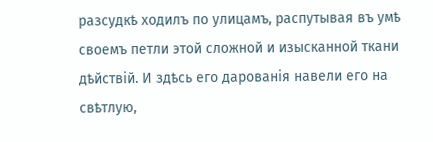разсудкѣ ходилъ по улицамъ, распутывая въ умѣ своемъ петли этой сложной и изысканной ткани дѣйствій. И здѣсь его дарованія навели его на свѣтлую,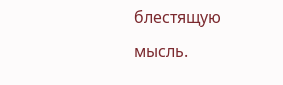блестящую мысль.